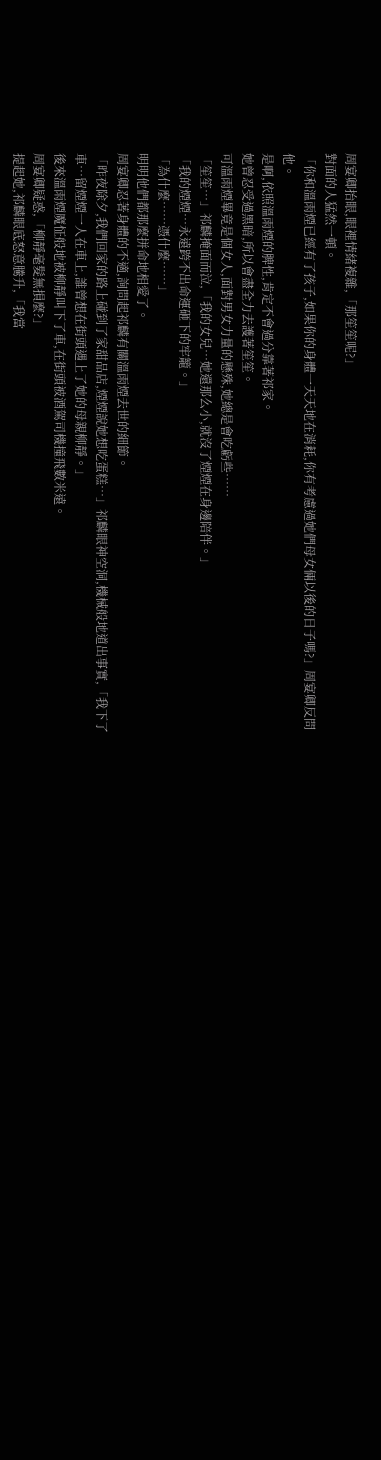周宴卿抬眼,眼裡情緒複雜,「那笙笙呢?」
對面的人猛然一頓。
「你和溫雨煙已經有了孩子,如果你的身體一天天地在消耗,你有考慮過她們母女倆以後的日子嗎?」周宴卿反問他。
是啊,依照溫雨煙的脾性,肯定不會過分靠著祁家。
她曾忍受過黑暗,所以會盡全力去護著笙笙。
可溫雨煙畢竟是個女人,面對男女力量的懸殊,她總是會吃虧些……
「笙笙…」祁麟掩面而泣,「我的女兒…她還那么小,就沒了煙煙在身邊陪伴。」
「我的煙煙…永遠跨不出命運砸下的牢籠。」
「為什麼……憑什麼……」
明明他們都那麼拼命地相愛了。
周宴卿忍著身體的不適,詢問起祁麟有關溫雨煙去世的細節。
「昨夜除夕,我們回家的路上碰到了家甜品店,煙煙說她想吃蛋糕…」祁麟眼神空洞,機械般地道出事實,「我下了車…留煙煙一人在車上,誰曾想在街頭遇上了她的母親柳靜。」
後來溫雨煙魔怔般地被柳靜叫下了車,在街頭被酒駕司機撞飛數米遠。
周宴卿疑惑,「柳靜毫髮無損麼?」
提起她,祁麟眼底怒意騰升,「我當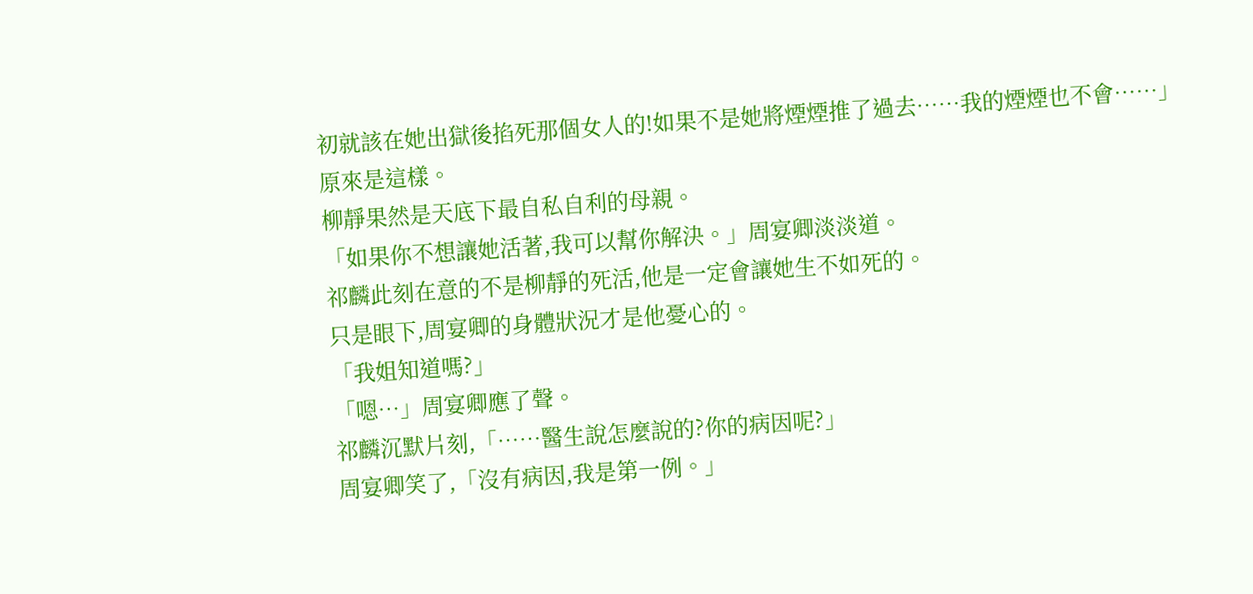初就該在她出獄後掐死那個女人的!如果不是她將煙煙推了過去……我的煙煙也不會……」
原來是這樣。
柳靜果然是天底下最自私自利的母親。
「如果你不想讓她活著,我可以幫你解決。」周宴卿淡淡道。
祁麟此刻在意的不是柳靜的死活,他是一定會讓她生不如死的。
只是眼下,周宴卿的身體狀況才是他憂心的。
「我姐知道嗎?」
「嗯…」周宴卿應了聲。
祁麟沉默片刻,「……醫生說怎麼說的?你的病因呢?」
周宴卿笑了,「沒有病因,我是第一例。」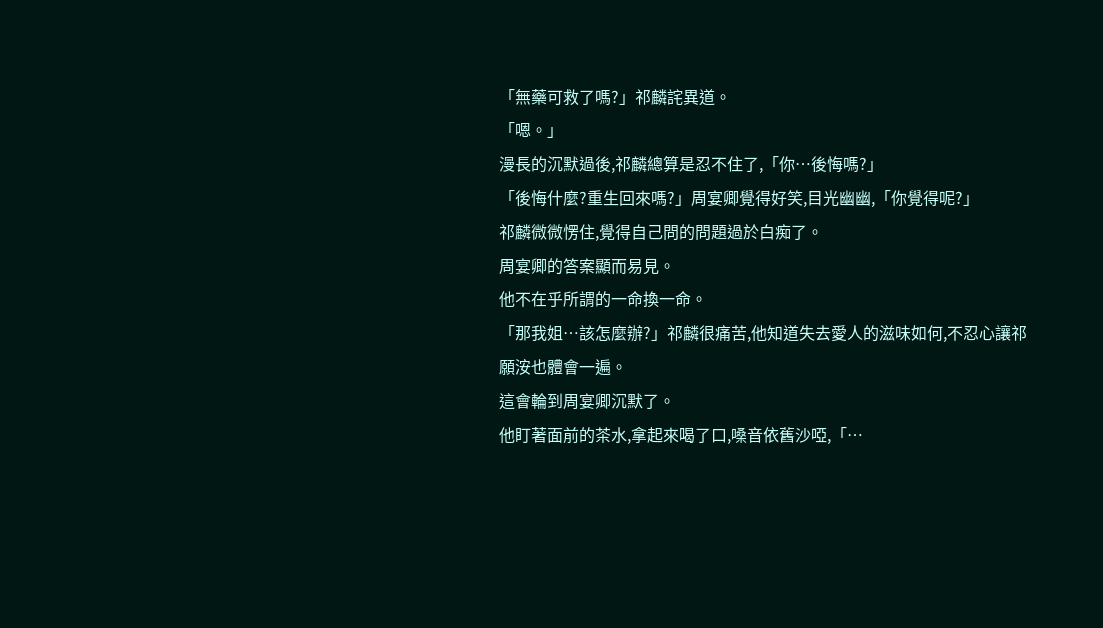「無藥可救了嗎?」祁麟詫異道。
「嗯。」
漫長的沉默過後,祁麟總算是忍不住了,「你…後悔嗎?」
「後悔什麼?重生回來嗎?」周宴卿覺得好笑,目光幽幽,「你覺得呢?」
祁麟微微愣住,覺得自己問的問題過於白痴了。
周宴卿的答案顯而易見。
他不在乎所謂的一命換一命。
「那我姐…該怎麼辦?」祁麟很痛苦,他知道失去愛人的滋味如何,不忍心讓祁願洝也體會一遍。
這會輪到周宴卿沉默了。
他盯著面前的茶水,拿起來喝了口,嗓音依舊沙啞,「…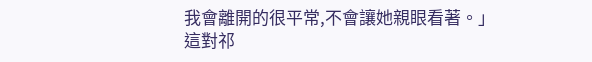我會離開的很平常,不會讓她親眼看著。」
這對祁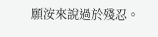願洝來說過於殘忍。